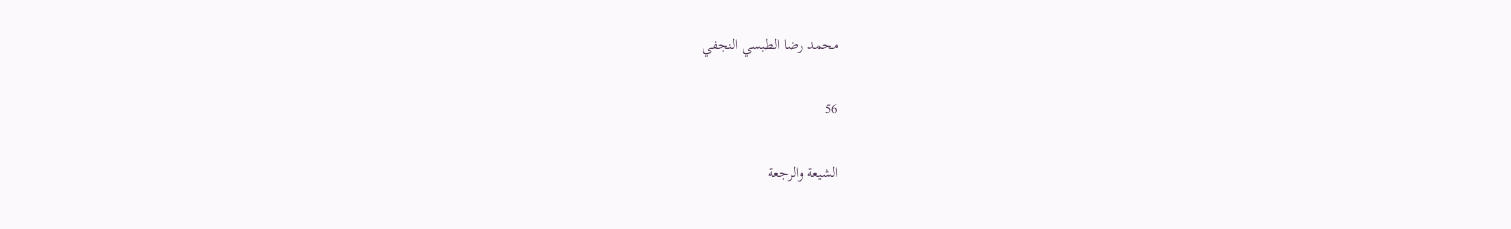محمد رضا الطبسي النجفي

56

الشيعة والرجعة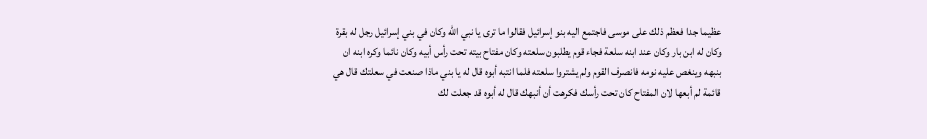عظيما جدا فعظم ذلك على موسى فاجتمع اليه بنو إسرائيل فقالوا ما ترى يا نبي اللّه وكان في بني إسرائيل رجل له بقرة وكان له ابن بار وكان عند ابنه سلعة فجاء قوم يطلبون سلعته وكان مفتاح بيته تحت رأس أبيه وكان نائما وكره ابنه ان بنبهه وينغص عليه نومه فانصرف القوم ولم يشتروا سلعته فلما انتبه أبوه قال له يا بني ماذا صنعت في سعلتك قال هي قائمة لم أبعها لان المفتاح كان تحت رأسك فكرهت أن أنبهك قال له أبوه قد جعلت لك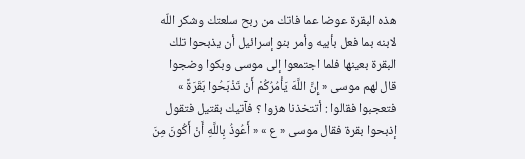هذه البقرة عوضا عما فاتك من ربح سلعتك وشكر اللّه لابنه بما فعل بأبيه وأمر بنو إسرائيل أن يذبحوا تلك البقرة بعينها فلما اجتمعوا إلى موسى وبكوا وضجوا قال لهم موسى « إِنَّ اللَّهَ يَأْمُرُكُمْ أَنْ تَذْبَحُوا بَقَرَةً » فتعجبوا فقالوا : أتتخذنا هزوا ؟ فآتيك بقتيل فتقول إذبحوا بقرة فقال موسى « ع » « أَعُوذُ بِاللَّهِ أَنْ أَكُونَ مِنَ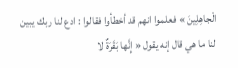الْجاهِلِينَ » فعلموا انهم قد أخطأوا فقالوا : ادع لنا ربك يبين لنا ما هي قال إنه يقول « إِنَّها بَقَرَةٌ لا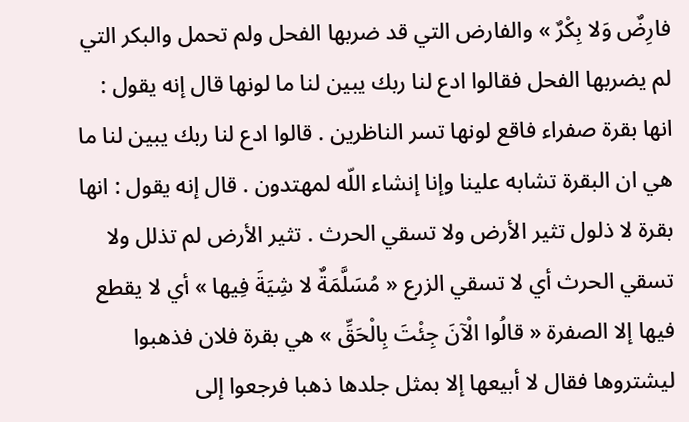فارِضٌ وَلا بِكْرٌ » والفارض التي قد ضربها الفحل ولم تحمل والبكر التي لم يضربها الفحل فقالوا ادع لنا ربك يبين لنا ما لونها قال إنه يقول : انها بقرة صفراء فاقع لونها تسر الناظرين . قالوا ادع لنا ربك يبين لنا ما هي ان البقرة تشابه علينا وإنا إنشاء اللّه لمهتدون . قال إنه يقول : انها بقرة لا ذلول تثير الأرض ولا تسقي الحرث . تثير الأرض لم تذلل ولا تسقي الحرث أي لا تسقي الزرع « مُسَلَّمَةٌ لا شِيَةَ فِيها » أي لا يقطع فيها إلا الصفرة « قالُوا الْآنَ جِئْتَ بِالْحَقِّ » هي بقرة فلان فذهبوا ليشتروها فقال لا أبيعها إلا بمثل جلدها ذهبا فرجعوا إلى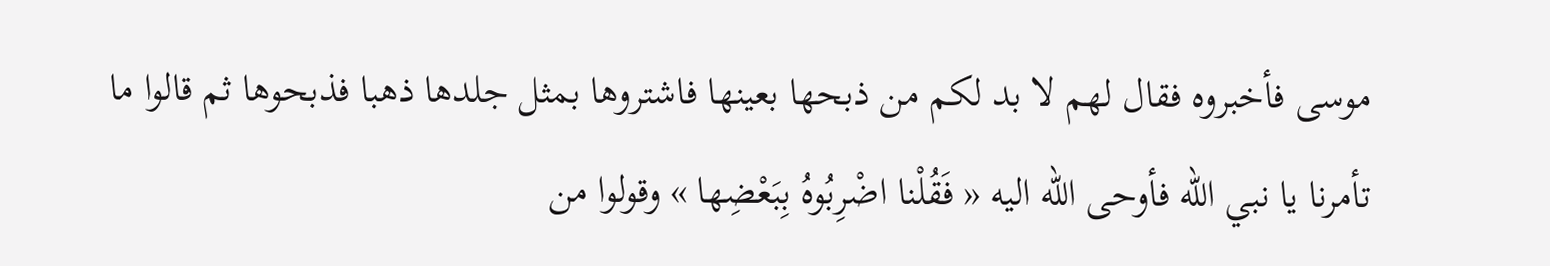موسى فأخبروه فقال لهم لا بد لكم من ذبحها بعينها فاشتروها بمثل جلدها ذهبا فذبحوها ثم قالوا ما تأمرنا يا نبي اللّه فأوحى اللّه اليه « فَقُلْنا اضْرِبُوهُ بِبَعْضِها » وقولوا من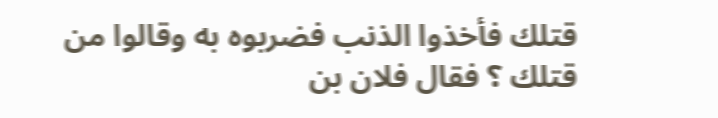قتلك فأخذوا الذنب فضربوه به وقالوا من قتلك ؟ فقال فلان بن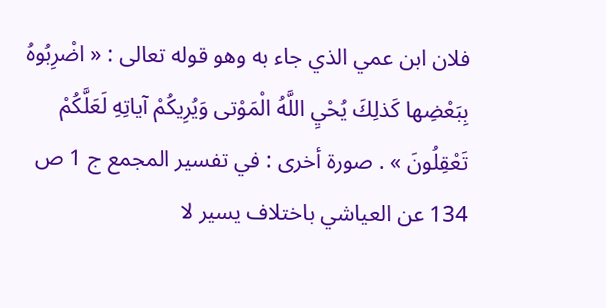فلان ابن عمي الذي جاء به وهو قوله تعالى : « اضْرِبُوهُ بِبَعْضِها كَذلِكَ يُحْيِ اللَّهُ الْمَوْتى وَيُرِيكُمْ آياتِهِ لَعَلَّكُمْ تَعْقِلُونَ » . صورة أخرى : في تفسير المجمع ج 1 ص 134 عن العياشي باختلاف يسير لا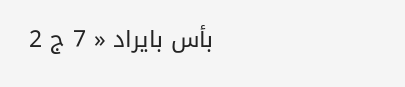بأس بايراد « 7 ج 2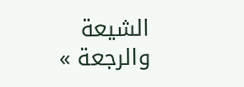الشيعة والرجعة »